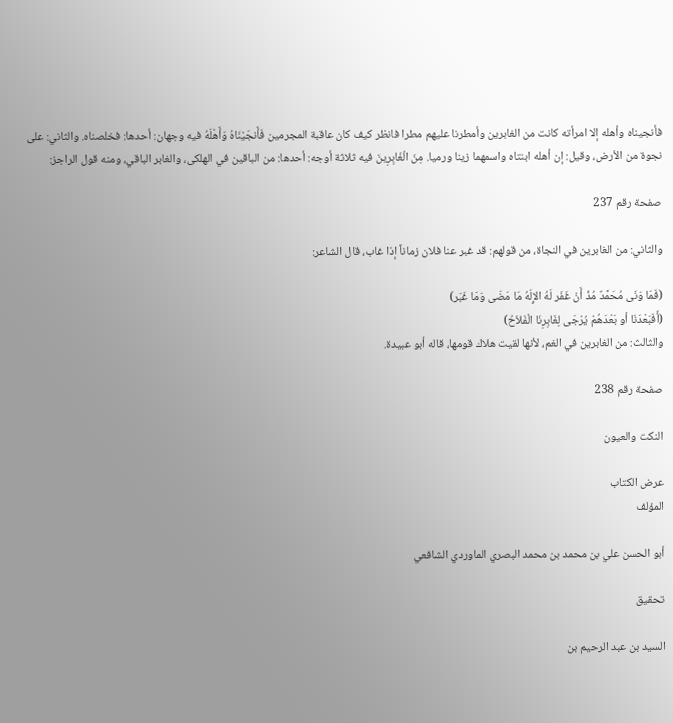فأنجيناه وأهله إلا امرأته كانت من الغابرين وأمطرنا عليهم مطرا فانظر كيف كان عاقبة المجرمين فَأَنجَيْنَاهُ وَأَهْلَهُ فيه وجهان: أحدها: فخلصناه. والثاني: على نجوة من الأرض، وقيل: إن أهله ابنتاه واسمهما زينا ورميا. مِنَ الْغَابِرِينَ فيه ثلاثة أوجه: أحدها: من الباقين في الهلكى، والغابر الباقي، ومنه قول الراجز:

صفحة رقم 237

والثاني: من الغابرين في النجاة، من قولهم: قد غبر عنا فلان زماناً إذا غاب، قال الشاعر:

(فَمَا وَنَى مُحَمَّدٌ مُذْ أَنْ غَفَر لَهُ الإِلَهُ مَا مَضَى وَمَا غَبَر)
(أَفَبَعْدَنَا أو بَعْدَهُمْ يُرْجَى لِغَابِرِنَا الْفَلاَحُ)
والثالث: من الغابرين في الغم، لأنها لقيت هلاك قومها، قاله أبو عبيدة.

صفحة رقم 238

النكت والعيون

عرض الكتاب
المؤلف

أبو الحسن علي بن محمد بن محمد البصري الماوردي الشافعي

تحقيق

السيد بن عبد الرحيم بن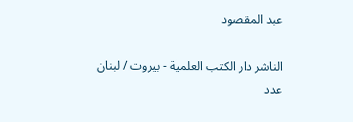عبد المقصود

الناشر دار الكتب العلمية - بيروت / لبنان
عدد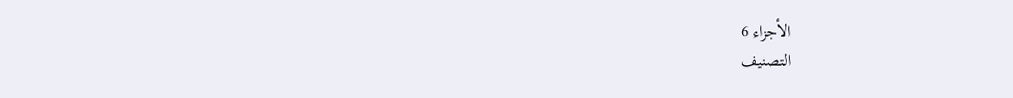الأجزاء 6
التصنيف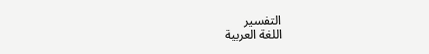التفسير
اللغة العربية